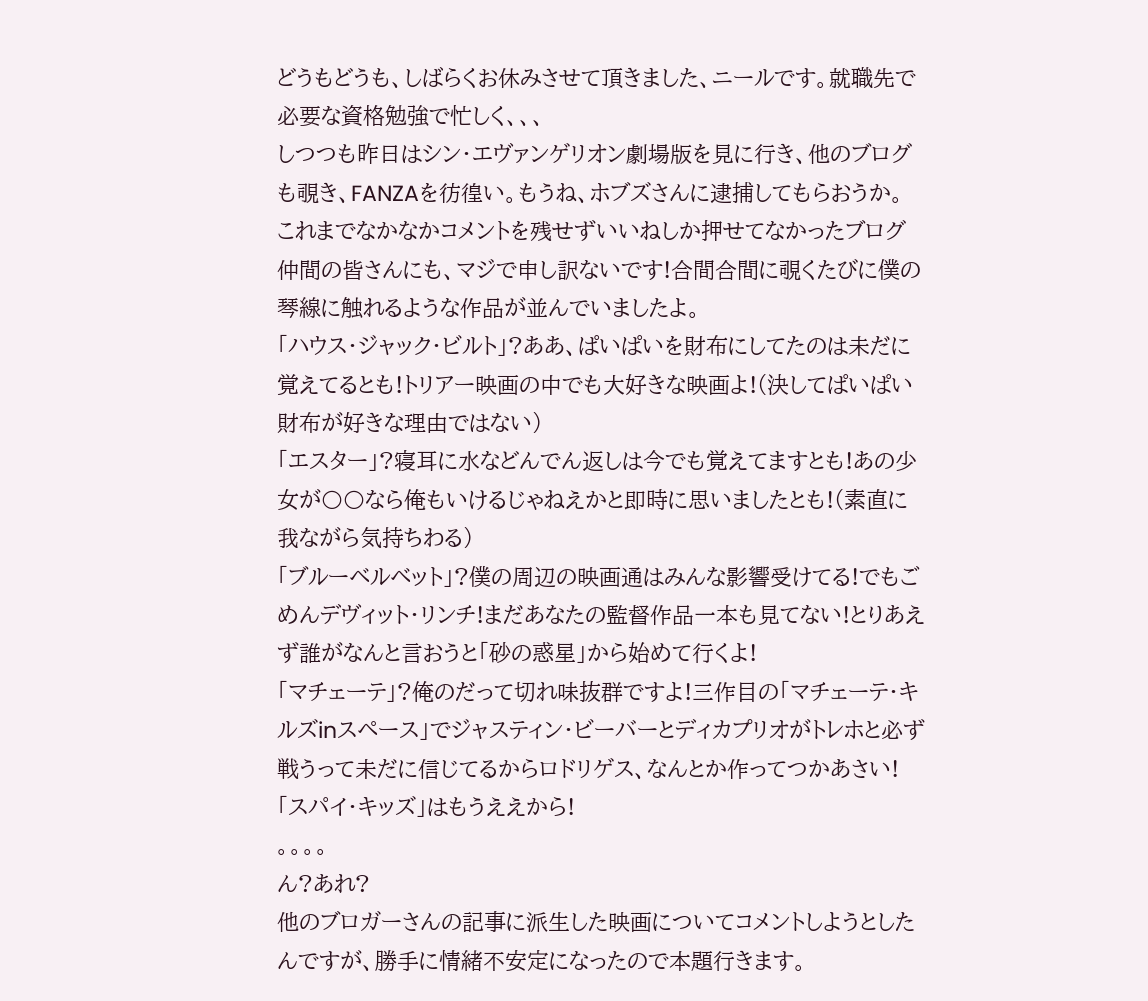どうもどうも、しばらくお休みさせて頂きました、ニールです。就職先で必要な資格勉強で忙しく、、、
しつつも昨日はシン・エヴァンゲリオン劇場版を見に行き、他のブログも覗き、FANZAを彷徨い。もうね、ホブズさんに逮捕してもらおうか。
これまでなかなかコメントを残せずいいねしか押せてなかったブログ仲間の皆さんにも、マジで申し訳ないです!合間合間に覗くたびに僕の琴線に触れるような作品が並んでいましたよ。
「ハウス・ジャック・ビルト」?ああ、ぱいぱいを財布にしてたのは未だに覚えてるとも!トリアー映画の中でも大好きな映画よ!(決してぱいぱい財布が好きな理由ではない)
「エスター」?寝耳に水などんでん返しは今でも覚えてますとも!あの少女が〇〇なら俺もいけるじゃねえかと即時に思いましたとも!(素直に我ながら気持ちわる)
「ブルーベルベット」?僕の周辺の映画通はみんな影響受けてる!でもごめんデヴィット・リンチ!まだあなたの監督作品一本も見てない!とりあえず誰がなんと言おうと「砂の惑星」から始めて行くよ!
「マチェーテ」?俺のだって切れ味抜群ですよ!三作目の「マチェーテ・キルズinスペース」でジャスティン・ビーバーとディカプリオがトレホと必ず戦うって未だに信じてるからロドリゲス、なんとか作ってつかあさい!「スパイ・キッズ」はもうええから!
。。。。
ん?あれ?
他のブロガーさんの記事に派生した映画についてコメントしようとしたんですが、勝手に情緒不安定になったので本題行きます。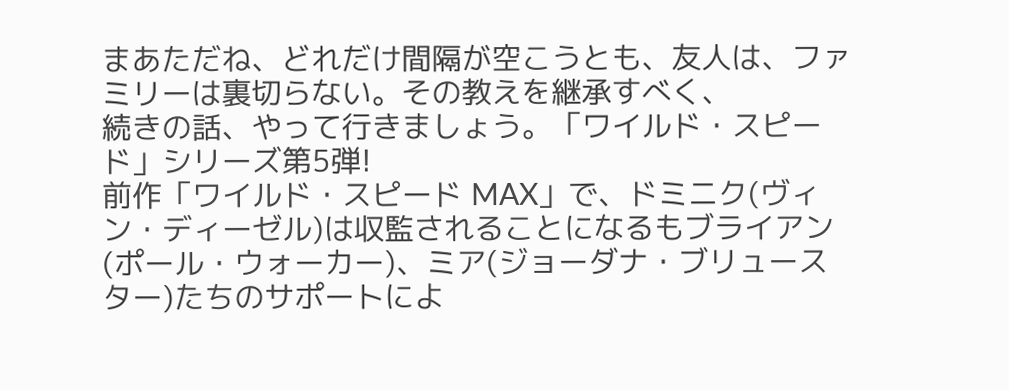まあただね、どれだけ間隔が空こうとも、友人は、ファミリーは裏切らない。その教えを継承すべく、
続きの話、やって行きましょう。「ワイルド・スピード」シリーズ第5弾!
前作「ワイルド・スピード MAX」で、ドミニク(ヴィン・ディーゼル)は収監されることになるもブライアン(ポール・ウォーカー)、ミア(ジョーダナ・ブリュースター)たちのサポートによ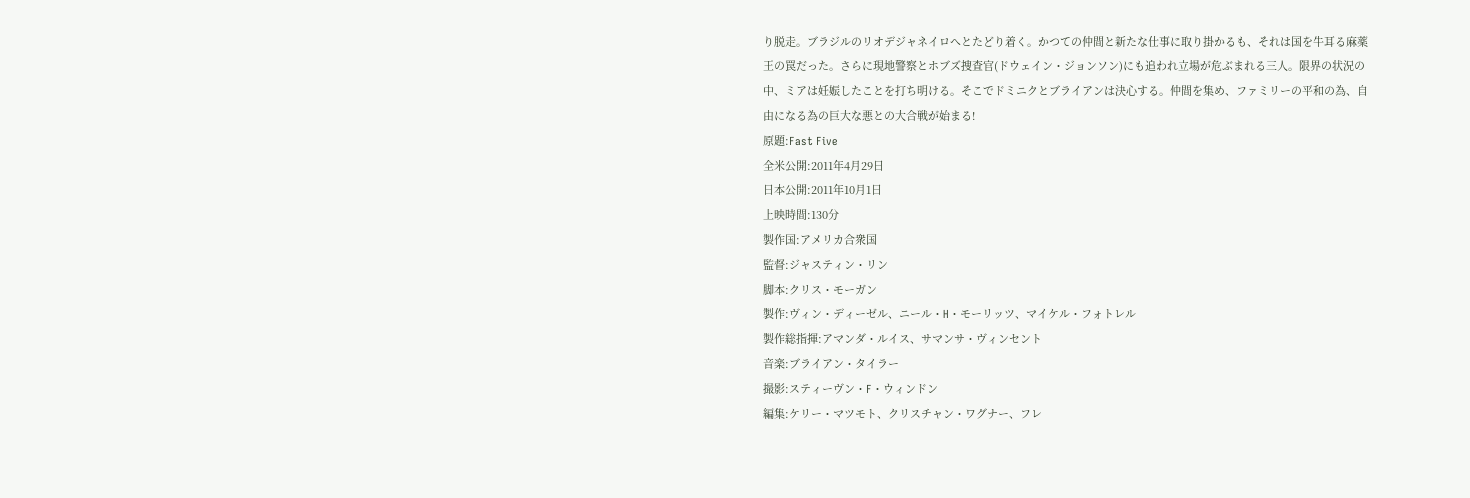り脱走。ブラジルのリオデジャネイロへとたどり着く。かつての仲間と新たな仕事に取り掛かるも、それは国を牛耳る麻薬王の罠だった。さらに現地警察とホブズ捜査官(ドウェイン・ジョンソン)にも追われ立場が危ぶまれる三人。限界の状況の中、ミアは妊娠したことを打ち明ける。そこでドミニクとブライアンは決心する。仲間を集め、ファミリーの平和の為、自由になる為の巨大な悪との大合戦が始まる!
原題:Fast Five
全米公開:2011年4月29日
日本公開:2011年10月1日
上映時間:130分
製作国:アメリカ合衆国
監督:ジャスティン・リン
脚本:クリス・モーガン
製作:ヴィン・ディーゼル、ニール・H・モーリッツ、マイケル・フォトレル
製作総指揮:アマンダ・ルイス、サマンサ・ヴィンセント
音楽:ブライアン・タイラー
撮影:スティーヴン・F・ウィンドン
編集:ケリー・マツモト、クリスチャン・ワグナー、フレ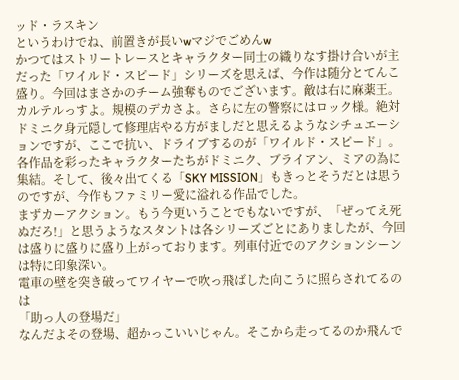ッド・ラスキン
というわけでね、前置きが長いwマジでごめんw
かつてはストリートレースとキャラクター同士の織りなす掛け合いが主だった「ワイルド・スピード」シリーズを思えば、今作は随分とてんこ盛り。今回はまさかのチーム強奪ものでございます。敵は右に麻薬王。カルテルっすよ。規模のデカさよ。さらに左の警察にはロック様。絶対ドミニク身元隠して修理店やる方がましだと思えるようなシチュエーションですが、ここで抗い、ドライブするのが「ワイルド・スピード」。各作品を彩ったキャラクターたちがドミニク、ブライアン、ミアの為に集結。そして、後々出てくる「SKY MISSION」もきっとそうだとは思うのですが、今作もファミリー愛に溢れる作品でした。
まずカーアクション。もう今更いうことでもないですが、「ぜってえ死ぬだろ!」と思うようなスタントは各シリーズごとにありましたが、今回は盛りに盛りに盛り上がっております。列車付近でのアクションシーンは特に印象深い。
電車の壁を突き破ってワイヤーで吹っ飛ばした向こうに照らされてるのは
「助っ人の登場だ」
なんだよその登場、超かっこいいじゃん。そこから走ってるのか飛んで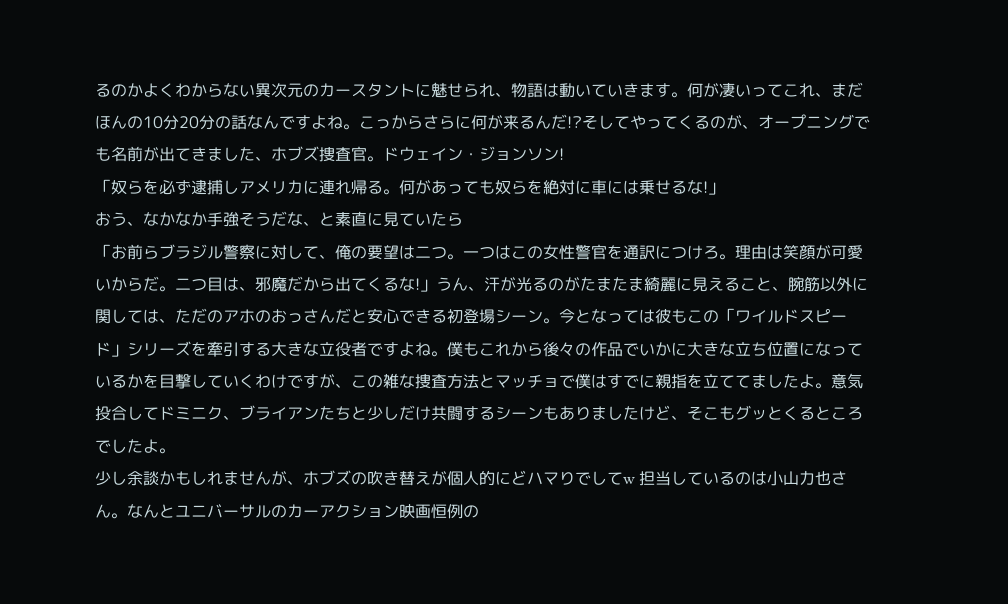るのかよくわからない異次元のカースタントに魅せられ、物語は動いていきます。何が凄いってこれ、まだほんの10分20分の話なんですよね。こっからさらに何が来るんだ!?そしてやってくるのが、オープニングでも名前が出てきました、ホブズ捜査官。ドウェイン・ジョンソン!
「奴らを必ず逮捕しアメリカに連れ帰る。何があっても奴らを絶対に車には乗せるな!」
おう、なかなか手強そうだな、と素直に見ていたら
「お前らブラジル警察に対して、俺の要望は二つ。一つはこの女性警官を通訳につけろ。理由は笑顔が可愛いからだ。二つ目は、邪魔だから出てくるな!」うん、汗が光るのがたまたま綺麗に見えること、腕筋以外に関しては、ただのアホのおっさんだと安心できる初登場シーン。今となっては彼もこの「ワイルドスピード」シリーズを牽引する大きな立役者ですよね。僕もこれから後々の作品でいかに大きな立ち位置になっているかを目撃していくわけですが、この雑な捜査方法とマッチョで僕はすでに親指を立ててましたよ。意気投合してドミニク、ブライアンたちと少しだけ共闘するシーンもありましたけど、そこもグッとくるところでしたよ。
少し余談かもしれませんが、ホブズの吹き替えが個人的にどハマりでしてw 担当しているのは小山力也さん。なんとユニバーサルのカーアクション映画恒例の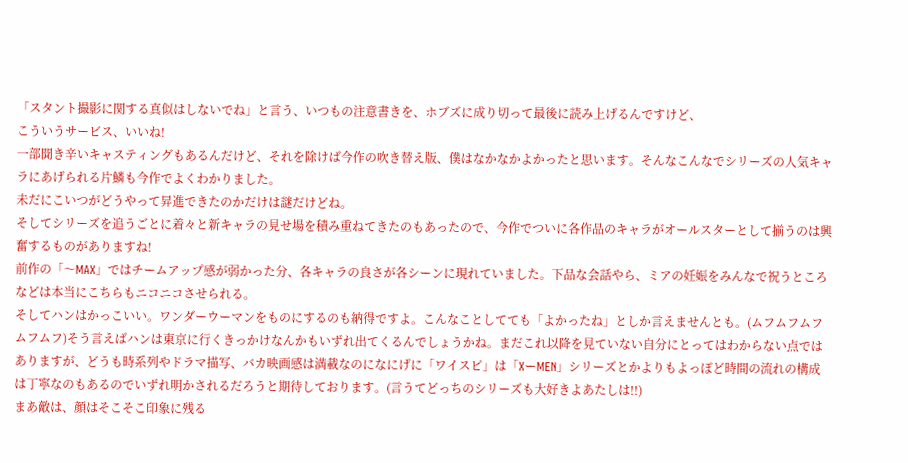「スタント撮影に関する真似はしないでね」と言う、いつもの注意書きを、ホブズに成り切って最後に読み上げるんですけど、
こういうサービス、いいね!
一部聞き辛いキャスティングもあるんだけど、それを除けば今作の吹き替え版、僕はなかなかよかったと思います。そんなこんなでシリーズの人気キャラにあげられる片鱗も今作でよくわかりました。
未だにこいつがどうやって昇進できたのかだけは謎だけどね。
そしてシリーズを追うごとに着々と新キャラの見せ場を積み重ねてきたのもあったので、今作でついに各作品のキャラがオールスターとして揃うのは興奮するものがありますね!
前作の「〜MAX」ではチームアップ感が弱かった分、各キャラの良さが各シーンに現れていました。下品な会話やら、ミアの妊娠をみんなで祝うところなどは本当にこちらもニコニコさせられる。
そしてハンはかっこいい。ワンダーウーマンをものにするのも納得ですよ。こんなことしてても「よかったね」としか言えませんとも。(ムフムフムフムフムフ)そう言えばハンは東京に行くきっかけなんかもいずれ出てくるんでしょうかね。まだこれ以降を見ていない自分にとってはわからない点ではありますが、どうも時系列やドラマ描写、バカ映画感は満載なのになにげに「ワイスピ」は「XーMEN」シリーズとかよりもよっぽど時間の流れの構成は丁寧なのもあるのでいずれ明かされるだろうと期待しております。(言うてどっちのシリーズも大好きよあたしは!!)
まあ敵は、顔はそこそこ印象に残る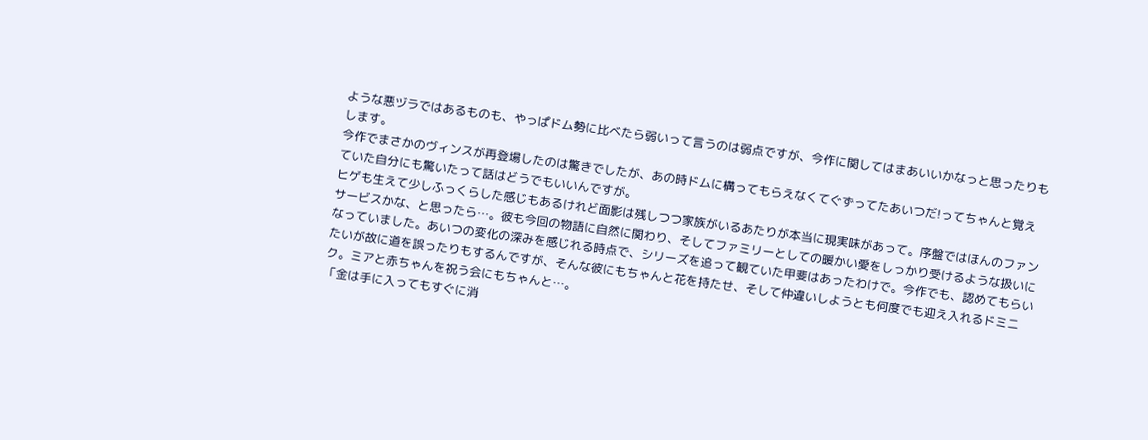ような悪ヅラではあるものも、やっぱドム勢に比べたら弱いって言うのは弱点ですが、今作に関してはまあいいかなっと思ったりもします。
今作でまさかのヴィンスが再登場したのは驚きでしたが、あの時ドムに構ってもらえなくてぐずってたあいつだ!ってちゃんと覚えていた自分にも驚いたって話はどうでもいいんですが。
ヒゲも生えて少しふっくらした感じもあるけれど面影は残しつつ家族がいるあたりが本当に現実味があって。序盤ではほんのファンサービスかな、と思ったら…。彼も今回の物語に自然に関わり、そしてファミリーとしての暖かい愛をしっかり受けるような扱いになっていました。あいつの変化の深みを感じれる時点で、シリーズを追って観ていた甲斐はあったわけで。今作でも、認めてもらいたいが故に道を誤ったりもするんですが、そんな彼にもちゃんと花を持たせ、そして仲違いしようとも何度でも迎え入れるドミニク。ミアと赤ちゃんを祝う会にもちゃんと…。
「金は手に入ってもすぐに消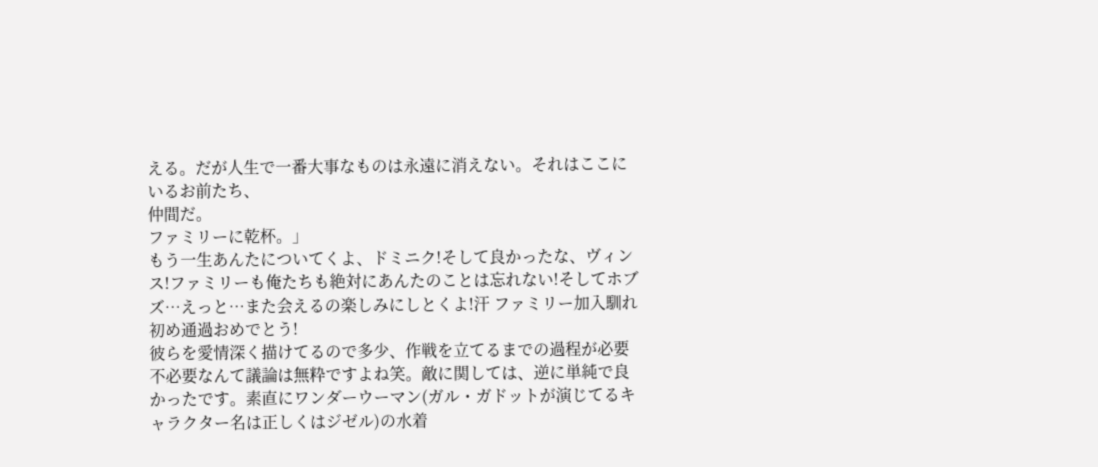える。だが人生で一番大事なものは永遠に消えない。それはここにいるお前たち、
仲間だ。
ファミリーに乾杯。」
もう一生あんたについてくよ、ドミニク!そして良かったな、ヴィンス!ファミリーも俺たちも絶対にあんたのことは忘れない!そしてホブズ…えっと…また会えるの楽しみにしとくよ!汗 ファミリー加入馴れ初め通過おめでとう!
彼らを愛情深く描けてるので多少、作戦を立てるまでの過程が必要不必要なんて議論は無粋ですよね笑。敵に関しては、逆に単純で良かったです。素直にワンダーウーマン(ガル・ガドットが演じてるキャラクター名は正しくはジゼル)の水着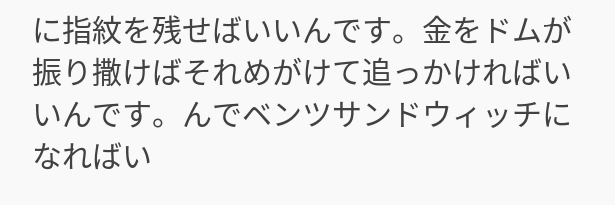に指紋を残せばいいんです。金をドムが振り撒けばそれめがけて追っかければいいんです。んでベンツサンドウィッチになればい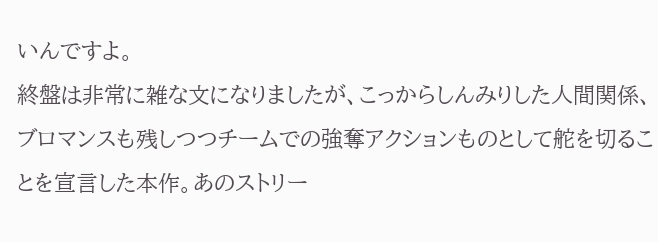いんですよ。
終盤は非常に雑な文になりましたが、こっからしんみりした人間関係、ブロマンスも残しつつチームでの強奪アクションものとして舵を切ることを宣言した本作。あのストリー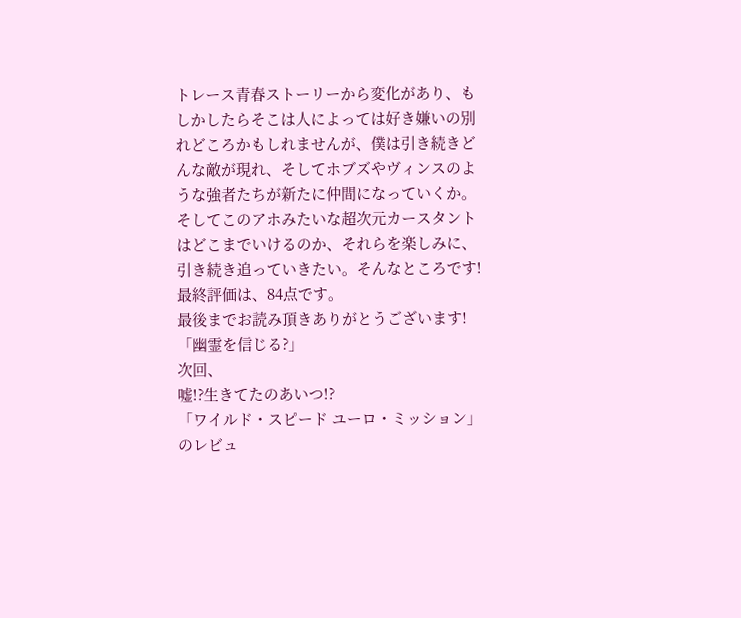トレース青春ストーリーから変化があり、もしかしたらそこは人によっては好き嫌いの別れどころかもしれませんが、僕は引き続きどんな敵が現れ、そしてホブズやヴィンスのような強者たちが新たに仲間になっていくか。そしてこのアホみたいな超次元カースタントはどこまでいけるのか、それらを楽しみに、引き続き追っていきたい。そんなところです!
最終評価は、84点です。
最後までお読み頂きありがとうございます!
「幽霊を信じる?」
次回、
嘘!?生きてたのあいつ!?
「ワイルド・スピード ユーロ・ミッション」のレビュ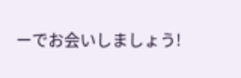ーでお会いしましょう!